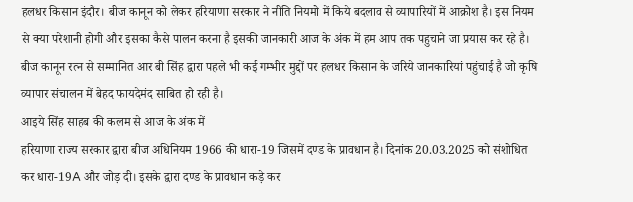हलधर किसान इंदौर। बीज कानून को लेकर हरियाणा सरकार ने नीति नियमो में किये बदलाव से व्यापारियों में आक्रोश है। इस नियम से क्या परेशानी होगी और इसका कैसे पालन करना है इसकी जानकारी आज के अंक में हम आप तक पहुचाने जा प्रयास कर रहे है। बीज कानून रत्न से सम्मानित आर बी सिंह द्वारा पहले भी कई गम्भीर मुद्दों पर हलधर किसान के जरिये जानकारियां पहुंचाई है जो कृषि व्यापार संचालन में बेहद फायदेमंद साबित हो रही है।
आइये सिंह साहब की कलम से आज के अंक में
हरियाणा राज्य सरकार द्वारा बीज अधिनियम 1966 की धारा-19 जिसमें दण्ड के प्रावधान है। दिनांक 20.03.2025 को संशोधित कर धारा-19A और जोड़ दी। इसके द्वारा दण्ड के प्रावधान कड़े कर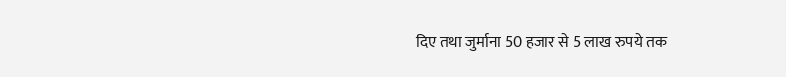दिए तथा जुर्माना 50 हजार से 5 लाख रुपये तक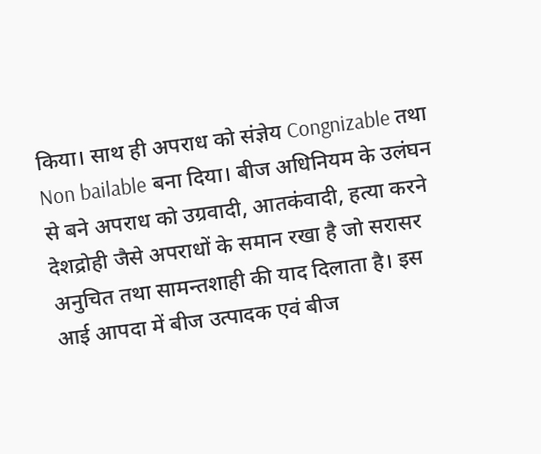किया। साथ ही अपराध को संज्ञेय Congnizable तथा Non bailable बना दिया। बीज अधिनियम के उलंघन से बने अपराध को उग्रवादी, आतकंवादी, हत्या करने देशद्रोही जैसे अपराधों के समान रखा है जो सरासर अनुचित तथा सामन्तशाही की याद दिलाता है। इस आई आपदा में बीज उत्पादक एवं बीज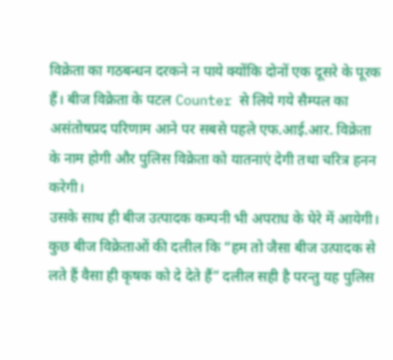विक्रेता का गठबन्धन दरकने न पाये क्योंकि दोनों एक दूसरे के पूरक हैं। बीज विक्रेता के पटल Counter से लिये गये सैम्पल का असंतोषप्रद परिणाम आने पर सबसे पहले एफ.आई.आर. विक्रेता के नाम होगी और पुलिस विक्रेता को यातनाएं देगी तथा चरित्र हनन करेगी।
उसके साथ ही बीज उत्पादक कम्पनी भी अपराध के घेरे में आयेगी। कुछ बीज विक्रेताओं की दलील कि “हम तो जैसा बीज उत्पादक से लते हैं वैसा ही कृषक को दे देते हैं” दलील सही है परन्तु यह पुलिस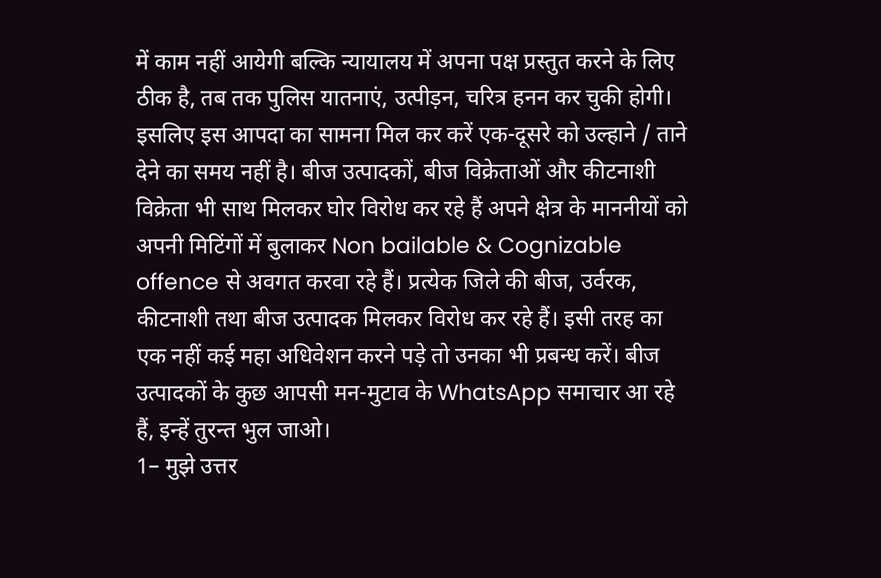में काम नहीं आयेगी बल्कि न्यायालय में अपना पक्ष प्रस्तुत करने के लिए ठीक है, तब तक पुलिस यातनाएं, उत्पीड़न, चरित्र हनन कर चुकी होगी। इसलिए इस आपदा का सामना मिल कर करें एक-दूसरे को उल्हाने / ताने देने का समय नहीं है। बीज उत्पादकों, बीज विक्रेताओं और कीटनाशी विक्रेता भी साथ मिलकर घोर विरोध कर रहे हैं अपने क्षेत्र के माननीयों को अपनी मिटिंगों में बुलाकर Non bailable & Cognizable offence से अवगत करवा रहे हैं। प्रत्येक जिले की बीज, उर्वरक, कीटनाशी तथा बीज उत्पादक मिलकर विरोध कर रहे हैं। इसी तरह का एक नहीं कई महा अधिवेशन करने पड़े तो उनका भी प्रबन्ध करें। बीज उत्पादकों के कुछ आपसी मन-मुटाव के WhatsApp समाचार आ रहे हैं, इन्हें तुरन्त भुल जाओ।
1– मुझे उत्तर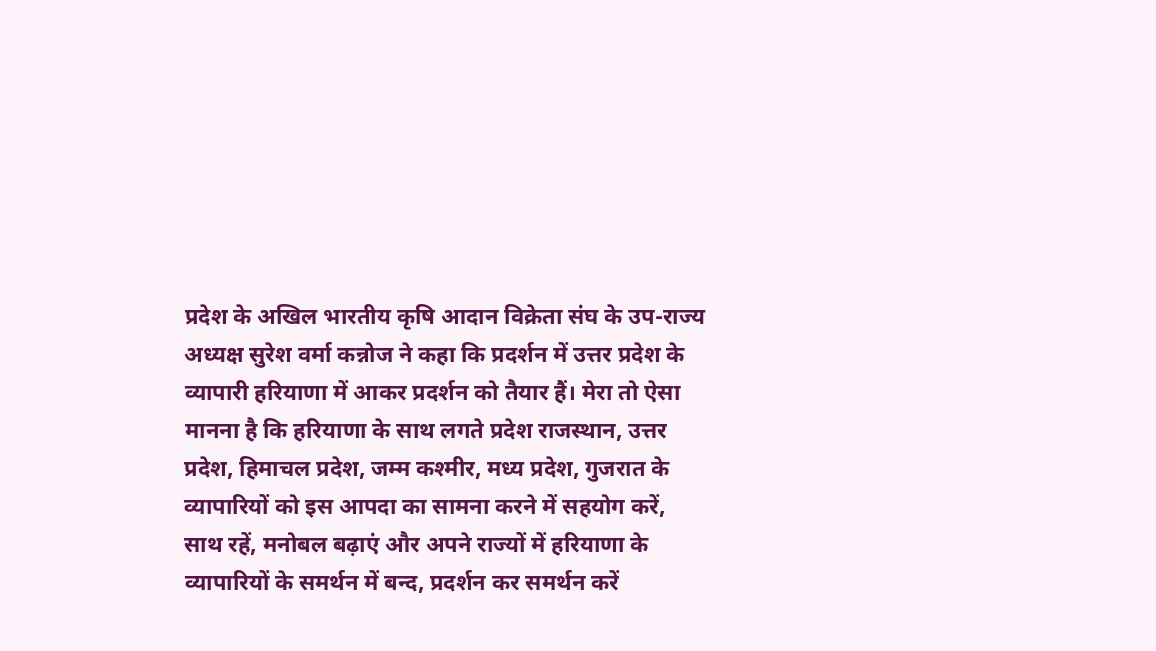प्रदेश के अखिल भारतीय कृषि आदान विक्रेता संघ के उप-राज्य अध्यक्ष सुरेश वर्मा कन्नोज ने कहा कि प्रदर्शन में उत्तर प्रदेश के व्यापारी हरियाणा में आकर प्रदर्शन को तैयार हैं। मेरा तो ऐसा मानना है कि हरियाणा के साथ लगते प्रदेश राजस्थान, उत्तर प्रदेश, हिमाचल प्रदेश, जम्म कश्मीर, मध्य प्रदेश, गुजरात के व्यापारियों को इस आपदा का सामना करने में सहयोग करें, साथ रहें, मनोबल बढ़ाएं और अपने राज्यों में हरियाणा के व्यापारियों के समर्थन में बन्द, प्रदर्शन कर समर्थन करें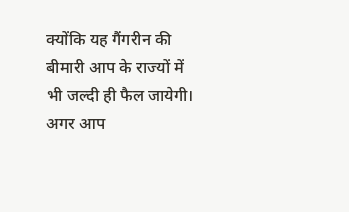क्योंकि यह गैंगरीन की बीमारी आप के राज्यों में भी जल्दी ही फैल जायेगी। अगर आप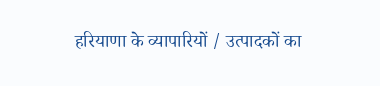हरियाणा के व्यापारियों / उत्पादकों का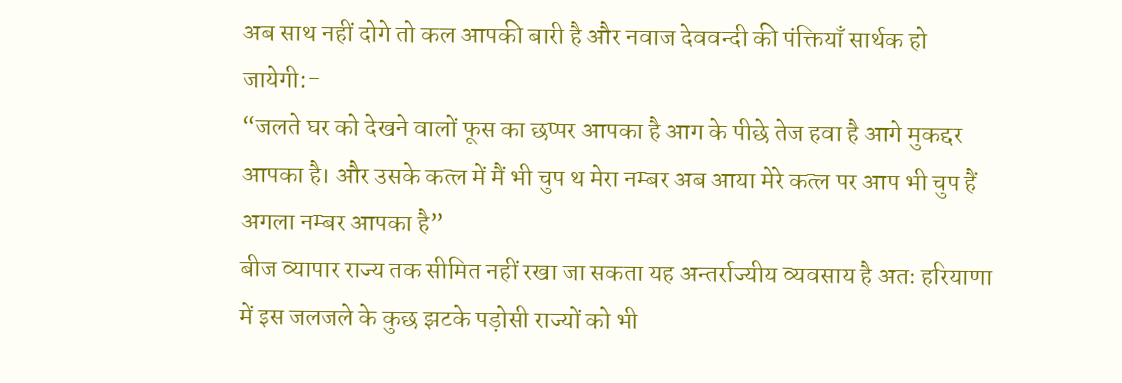अब साथ नहीं दोगे तो कल आपकी बारी है और नवाज देववन्दी की पंक्तियाँ सार्थक हो जायेगी:-
“जलते घर को देखने वालों फूस का छप्पर आपका है आग के पीछे तेज हवा है आगे मुकद्दर आपका है। और उसके कत्ल में मैं भी चुप थ मेरा नम्बर अब आया मेरे कत्ल पर आप भी चुप हैं अगला नम्बर आपका है”
बीज व्यापार राज्य तक सीमित नहीं रखा जा सकता यह अन्तर्राज्यीय व्यवसाय है अतः हरियाणा में इस जलजले के कुछ झटके पड़ोसी राज्यों को भी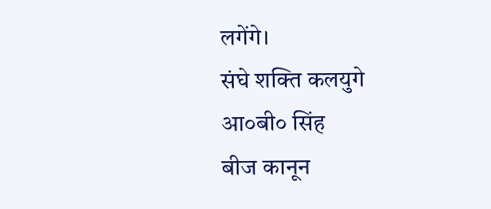लगेंगे।
संघे शक्ति कलयुगे
आ०बी० सिंह
बीज कानून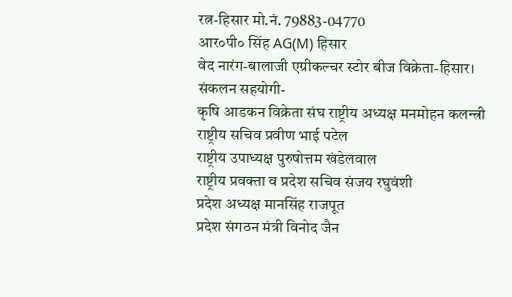रत्न-हिसार मो.नं. 79883-04770
आर०पी० सिंह AG(M) हिसार
वेद नारंग-बालाजी एग्रीकल्चर स्टोर बीज विक्रेता-हिसार।
संकलन सहयोगी-
कृषि आडकन विक्रेता संघ राष्ट्रीय अध्यक्ष मनमोहन कलन्त्री
राष्ट्रीय सचिव प्रवीण भाई पटेल
राष्ट्रीय उपाध्यक्ष पुरुषोत्तम खंडेलवाल
राष्ट्रीय प्रवक्ता व प्रदेश सचिव संजय रघुवंशी
प्रदेश अध्यक्ष मानसिंह राजपूत
प्रदेश संगठन मंत्री विनोद जैन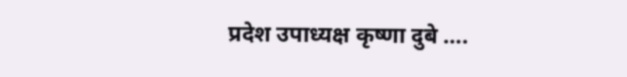प्रदेश उपाध्यक्ष कृष्णा दुबे ….